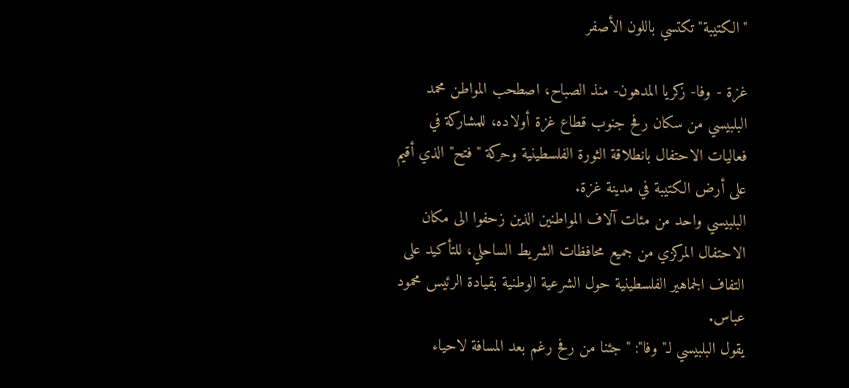"الكتيبة" تكتسي باللون الأصفر

غزة - وفا- زكريا المدهون- منذ الصباح، اصطحب المواطن محمد البلبيسي من سكان رفح جنوب قطاع غزة أولاده، للمشاركة في فعاليات الاحتفال بانطلاقة الثورة الفلسطينية وحركة "فتح" الذي أقيم على أرض الكتيبة في مدينة غزة.
البلبيسي واحد من مئات آلاف المواطنين الذين زحفوا الى مكان الاحتفال المركزي من جميع محافظات الشريط الساحلي، للتأكيد على التفاف الجماهير الفلسطينية حول الشرعية الوطنية بقيادة الرئيس محمود عباس.
يقول البلبيسي لـ"وفا": "جئنا من رفح رغم بعد المسافة لاحياء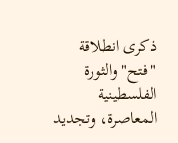ذكرى انطلاقة "فتح" والثورة الفلسطينية المعاصرة، وتجديد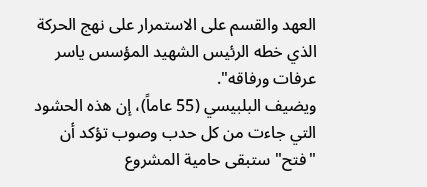العهد والقسم على الاستمرار على نهج الحركة الذي خطه الرئيس الشهيد المؤسس ياسر عرفات ورفاقه".
ويضيف البلبيسي (55 عاماً)، إن هذه الحشود التي جاءت من كل حدب وصوب تؤكد أن "فتح" ستبقى حامية المشروع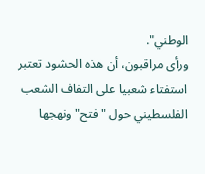الوطني".
ورأى مراقبون، أن هذه الحشود تعتبر استفتاء شعبيا على التفاف الشعب الفلسطيني حول "فتح" ونهجها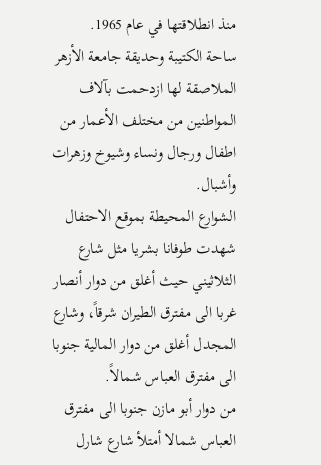منذ انطلاقتها في عام 1965.
ساحة الكتيبة وحديقة جامعة الأزهر الملاصقة لها ازدحمت بآلاف المواطنين من مختلف الأعمار من اطفال ورجال ونساء وشيوخ وزهرات وأشبال.
الشوارع المحيطة بموقع الاحتفال شهدت طوفانا بشريا مثل شارع الثلاثيني حيث أغلق من دوار أنصار غربا الى مفترق الطيران شرقاً، وشارع المجدل أغلق من دوار المالية جنوبا الى مفترق العباس شمالاً.
من دوار أبو مازن جنوبا الى مفترق العباس شمالا أمتلأ شارع شارل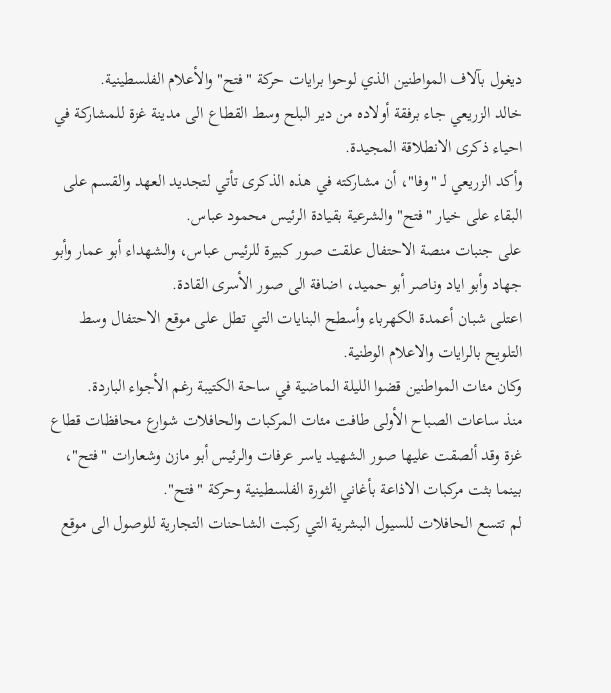ديغول بآلاف المواطنين الذي لوحوا برايات حركة "فتح" والأعلام الفلسطينية.
خالد الزريعي جاء برفقة أولاده من دير البلح وسط القطاع الى مدينة غزة للمشاركة في احياء ذكرى الانطلاقة المجيدة.
وأكد الزريعي لـ "وفا"، أن مشاركته في هذه الذكرى تأتي لتجديد العهد والقسم على البقاء على خيار "فتح" والشرعية بقيادة الرئيس محمود عباس.
على جنبات منصة الاحتفال علقت صور كبيرة للرئيس عباس، والشهداء أبو عمار وأبو جهاد وأبو اياد وناصر أبو حميد، اضافة الى صور الأسرى القادة.
اعتلى شبان أعمدة الكهرباء وأسطح البنايات التي تطل على موقع الاحتفال وسط التلويح بالرايات والاعلام الوطنية.
وكان مئات المواطنين قضوا الليلة الماضية في ساحة الكتيبة رغم الأجواء الباردة.
منذ ساعات الصباح الأولى طافت مئات المركبات والحافلات شوارع محافظات قطاع غزة وقد ألصقت عليها صور الشهيد ياسر عرفات والرئيس أبو مازن وشعارات "فتح"، بينما بثت مركبات الاذاعة بأغاني الثورة الفلسطينية وحركة "فتح".
لم تتسع الحافلات للسيول البشرية التي ركبت الشاحنات التجارية للوصول الى موقع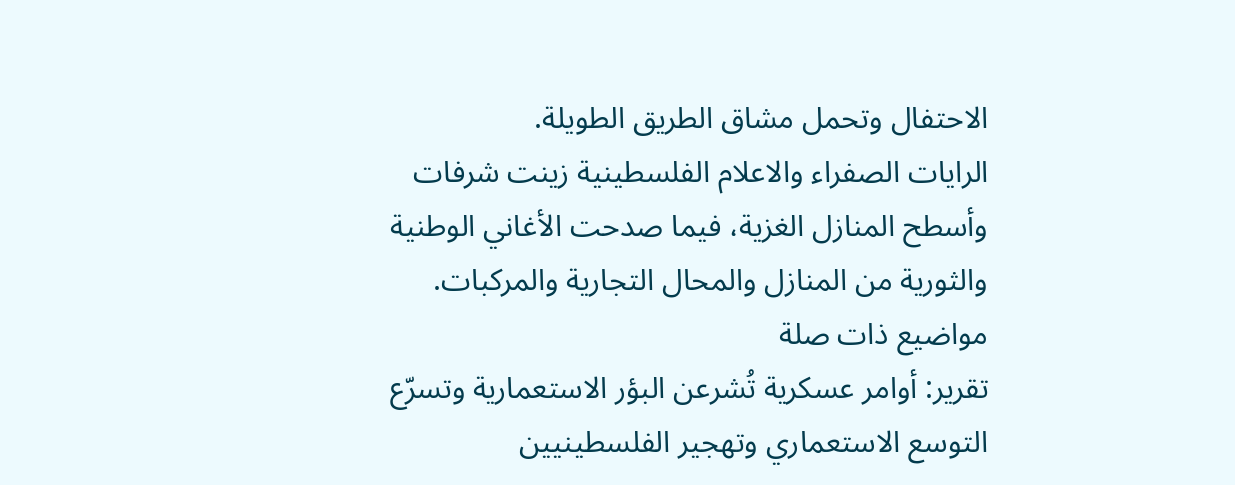الاحتفال وتحمل مشاق الطريق الطويلة.
الرايات الصفراء والاعلام الفلسطينية زينت شرفات وأسطح المنازل الغزية، فيما صدحت الأغاني الوطنية والثورية من المنازل والمحال التجارية والمركبات.
مواضيع ذات صلة
تقرير: أوامر عسكرية تُشرعن البؤر الاستعمارية وتسرّع التوسع الاستعماري وتهجير الفلسطينيين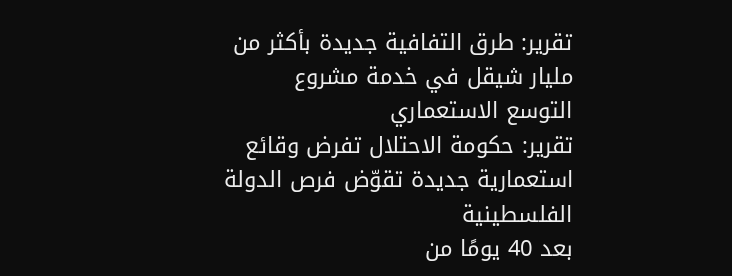تقرير: طرق التفافية جديدة بأكثر من مليار شيقل في خدمة مشروع التوسع الاستعماري
تقرير: حكومة الاحتلال تفرض وقائع استعمارية جديدة تقوّض فرص الدولة الفلسطينية
بعد 40 يومًا من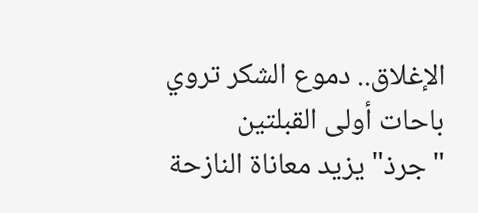الإغلاق.. دموع الشكر تروي باحات أولى القبلتين
"جرذ" يزيد معاناة النازحة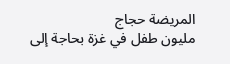المريضة حجاج
مليون طفل في غزة بحاجة إلى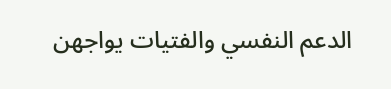الدعم النفسي والفتيات يواجهن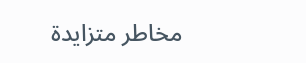مخاطر متزايدة